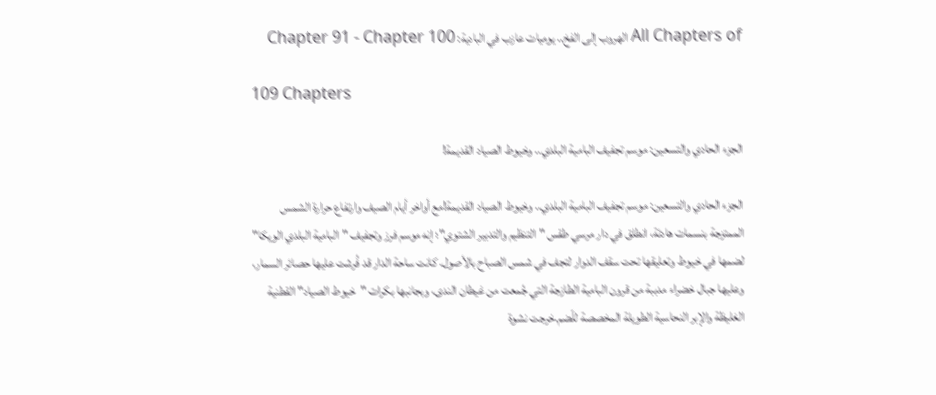All Chapters of الهروب إلى الفخ.. يوميات عازب في البادية: Chapter 91 - Chapter 100

109 Chapters

الجزء الحادي والتسعين: موسم تجفيف البامية البلدي.. وخيوط الصياد القديمة!

الجزء الحادي والتسعين: موسم تجفيف البامية البلدي.. وخيوط الصياد القديمة!مع أواخر أيام الصيف وارتفاع حرارة الشمس الممتزجة بنسمات هادئة، انطلق في دار مرسي طقس "التنظيم والتدبير الشتوي"؛ إنه موسم فرز وتجفيف "البامية البلدي الويكا" لضمها في خيوط وتعليقها تحت سقف الدوار لتجف في شمس الصباح بالأصول. كانت ساحة الدار قد فُرشت عليها حصائر السمار، وعليها جبال خضراء مدببة من قرون البامية الطازجة التي جُمعت من غيطان الندى، وبجانبها بكرات "خيوط الصياد" القطنية الغليظة والإبر النحاسية الطويلة المخصصة للّضم.خرجت نشوة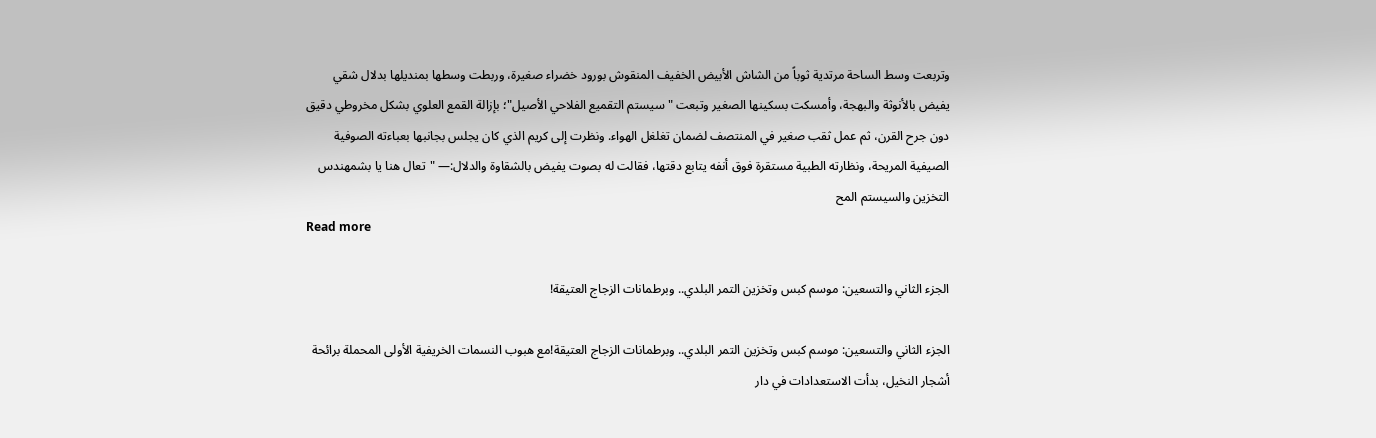وتربعت وسط الساحة مرتدية ثوباً من الشاش الأبيض الخفيف المنقوش بورود خضراء صغيرة، وربطت وسطها بمنديلها بدلال شقي يفيض بالأنوثة والبهجة، وأمسكت بسكينها الصغير وتبعت "سيستم التقميع الفلاحي الأصيل"؛ بإزالة القمع العلوي بشكل مخروطي دقيق دون جرح القرن، ثم عمل ثقب صغير في المنتصف لضمان تغلغل الهواء. ونظرت إلى كريم الذي كان يجلس بجانبها بعباءته الصوفية الصيفية المريحة، ونظارته الطبية مستقرة فوق أنفه يتابع دقتها، فقالت له بصوت يفيض بالشقاوة والدلال:— "تعال هنا يا بشمهندس التخزين والسيستم المح
Read more

الجزء الثاني والتسعين: موسم كبس وتخزين التمر البلدي.. وبرطمانات الزجاج العتيقة!

الجزء الثاني والتسعين: موسم كبس وتخزين التمر البلدي.. وبرطمانات الزجاج العتيقة!مع هبوب النسمات الخريفية الأولى المحملة برائحة أشجار النخيل، بدأت الاستعدادات في دار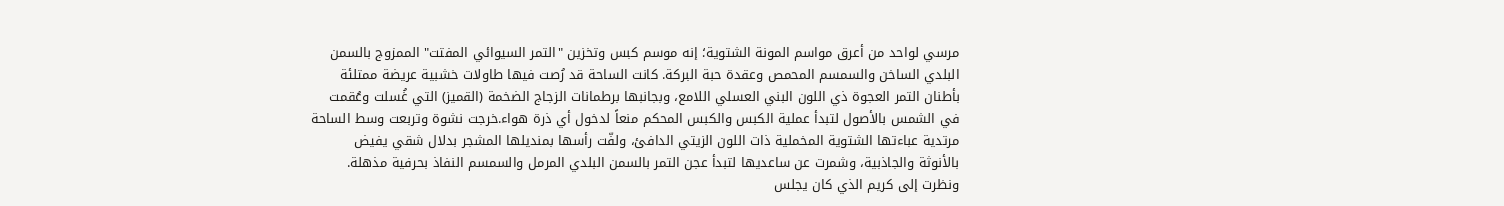مرسي لواحد من أعرق مواسم المونة الشتوية؛ إنه موسم كبس وتخزين "التمر السيوائي المفتت" الممزوج بالسمن البلدي الساخن والسمسم المحمص وعقدة حبة البركة. كانت الساحة قد رُصت فيها طاولات خشبية عريضة ممتلئة بأطنان التمر العجوة ذي اللون البني العسلي اللامع، وبجانبها برطمانات الزجاج الضخمة (القميز) التي غُسلت وعُقمت في الشمس بالأصول لتبدأ عملية الكبس والكبس المحكم منعاً لدخول أي ذرة هواء.خرجت نشوة وتربعت وسط الساحة مرتدية عباءتها الشتوية المخملية ذات اللون الزيتي الدافئ، ولفّت رأسها بمنديلها المشجر بدلال شقي يفيض بالأنوثة والجاذبية، وشمرت عن ساعديها لتبدأ عجن التمر بالسمن البلدي المرمل والسمسم النفاذ بحرفية مذهلة. ونظرت إلى كريم الذي كان يجلس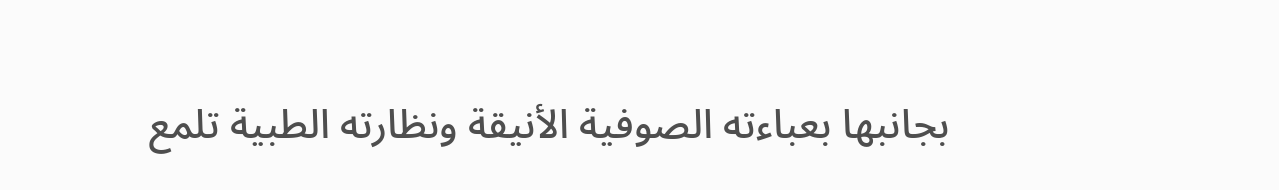بجانبها بعباءته الصوفية الأنيقة ونظارته الطبية تلمع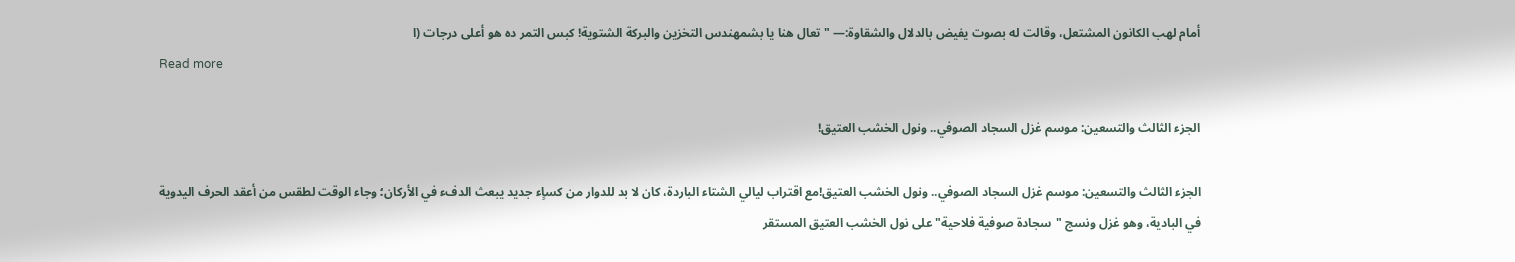أمام لهب الكانون المشتعل، وقالت له بصوت يفيض بالدلال والشقاوة:— "تعال هنا يا بشمهندس التخزين والبركة الشتوية! كبس التمر ده هو أعلى درجات (ا
Read more

الجزء الثالث والتسعين: موسم غزل السجاد الصوفي.. ونول الخشب العتيق!

الجزء الثالث والتسعين: موسم غزل السجاد الصوفي.. ونول الخشب العتيق!مع اقتراب ليالي الشتاء الباردة، كان لا بد للدوار من كساٍء جديد يبعث الدفء في الأركان؛ وجاء الوقت لطقس من أعقد الحرف اليدوية في البادية، وهو غزل ونسج "سجادة صوفية فلاحية" على نول الخشب العتيق المستقر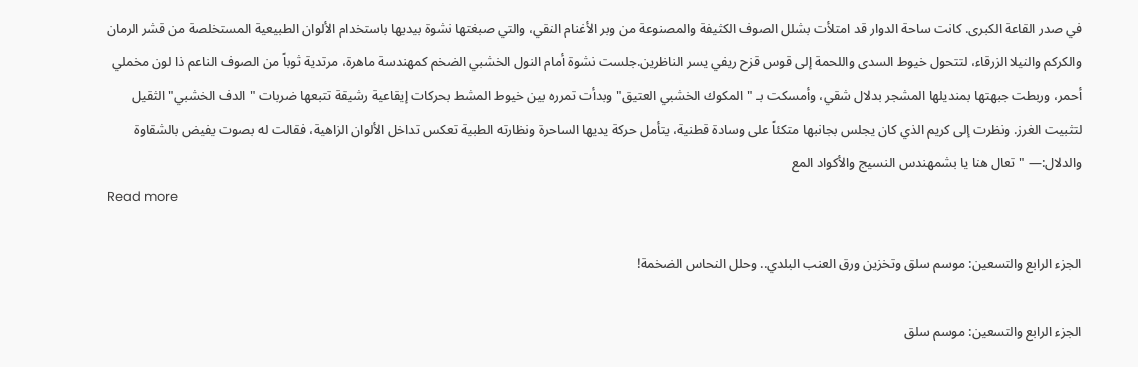في صدر القاعة الكبرى. كانت ساحة الدوار قد امتلأت بشلل الصوف الكثيفة والمصنوعة من وبر الأغنام النقي، والتي صبغتها نشوة بيديها باستخدام الألوان الطبيعية المستخلصة من قشر الرمان والكركم والنيلا الزرقاء، لتتحول خيوط السدى واللحمة إلى قوس قزح ريفي يسر الناظرين.جلست نشوة أمام النول الخشبي الضخم كمهندسة ماهرة، مرتدية ثوباً من الصوف الناعم ذا لون مخملي أحمر، وربطت جبهتها بمنديلها المشجر بدلال شقي، وأمسكت بـ "المكوك الخشبي العتيق" وبدأت تمرره بين خيوط المشط بحركات إيقاعية رشيقة تتبعها ضربات "الدف الخشبي" الثقيل لتثبيت الغرز. ونظرت إلى كريم الذي كان يجلس بجانبها متكئاً على وسادة قطنية، يتأمل حركة يديها الساحرة ونظارته الطبية تعكس تداخل الألوان الزاهية، فقالت له بصوت يفيض بالشقاوة والدلال:— "تعال هنا يا بشمهندس النسيج والأكواد المع
Read more

الجزء الرابع والتسعين: موسم سلق وتخزين ورق العنب البلدي.. وحلل النحاس الضخمة!

الجزء الرابع والتسعين: موسم سلق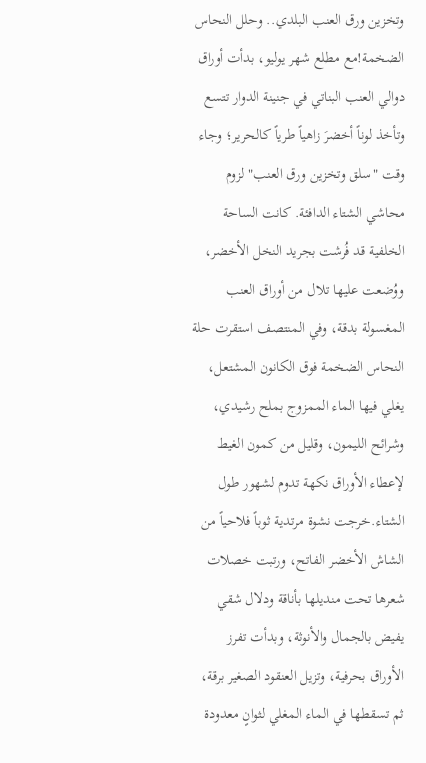وتخزين ورق العنب البلدي.. وحلل النحاس الضخمة!مع مطلع شهر يوليو، بدأت أوراق دوالي العنب البناتي في جنينة الدوار تتسع وتأخذ لوناً أخضرَ زاهياً طرياً كالحرير؛ وجاء وقت "سلق وتخزين ورق العنب" لزوم محاشي الشتاء الدافئة. كانت الساحة الخلفية قد فُرشت بجريد النخل الأخضر، ووُضعت عليها تلال من أوراق العنب المغسولة بدقة، وفي المنتصف استقرت حلة النحاس الضخمة فوق الكانون المشتعل، يغلي فيها الماء الممزوج بملح رشيدي، وشرائح الليمون، وقليل من كمون الغيط لإعطاء الأوراق نكهة تدوم لشهور طول الشتاء.خرجت نشوة مرتدية ثوباً فلاحياً من الشاش الأخضر الفاتح، ورتبت خصلات شعرها تحت منديلها بأناقة ودلال شقي يفيض بالجمال والأنوثة، وبدأت تفرز الأوراق بحرفية، وتزيل العنقود الصغير برقة، ثم تسقطها في الماء المغلي لثوانٍ معدودة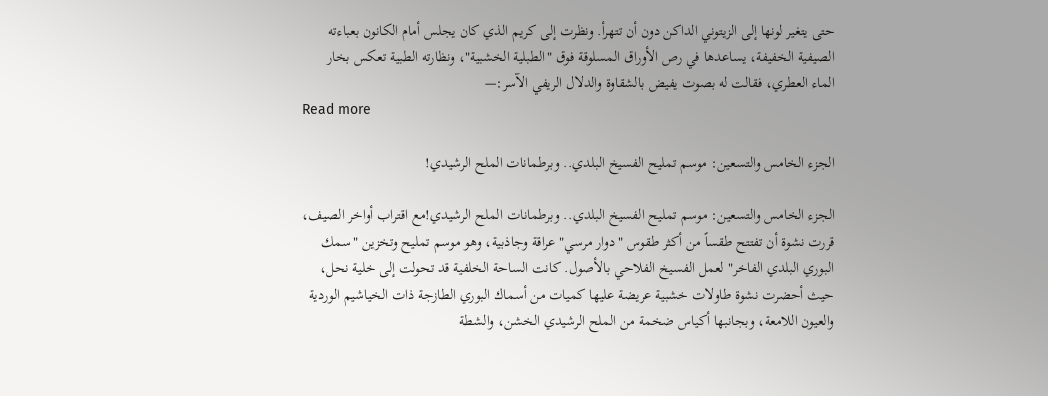حتى يتغير لونها إلى الزيتوني الداكن دون أن تتهرأ. ونظرت إلى كريم الذي كان يجلس أمام الكانون بعباءته الصيفية الخفيفة، يساعدها في رص الأوراق المسلوقة فوق "الطبلية الخشبية"، ونظارته الطبية تعكس بخار الماء العطري، فقالت له بصوت يفيض بالشقاوة والدلال الريفي الآسر:—
Read more

الجزء الخامس والتسعين: موسم تمليح الفسيخ البلدي.. وبرطمانات الملح الرشيدي!

الجزء الخامس والتسعين: موسم تمليح الفسيخ البلدي.. وبرطمانات الملح الرشيدي!مع اقتراب أواخر الصيف، قررت نشوة أن تفتتح طقساً من أكثر طقوس "دوار مرسي" عراقة وجاذبية، وهو موسم تمليح وتخزين "سمك البوري البلدي الفاخر" لعمل الفسيخ الفلاحي بالأصول. كانت الساحة الخلفية قد تحولت إلى خلية نحل، حيث أحضرت نشوة طاولات خشبية عريضة عليها كميات من أسماك البوري الطازجة ذات الخياشيم الوردية والعيون اللامعة، وبجانبها أكياس ضخمة من الملح الرشيدي الخشن، والشطة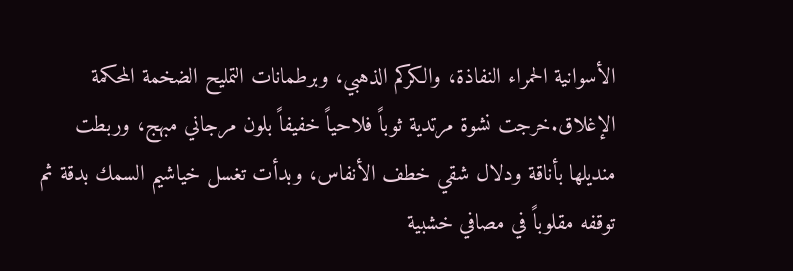الأسوانية الحمراء النفاذة، والكركم الذهبي، وبرطمانات التمليح الضخمة المحكمة الإغلاق.خرجت نشوة مرتدية ثوباً فلاحياً خفيفاً بلون مرجاني مبهج، وربطت منديلها بأناقة ودلال شقي خطف الأنفاس، وبدأت تغسل خياشيم السمك بدقة ثم توقفه مقلوباً في مصافي خشبية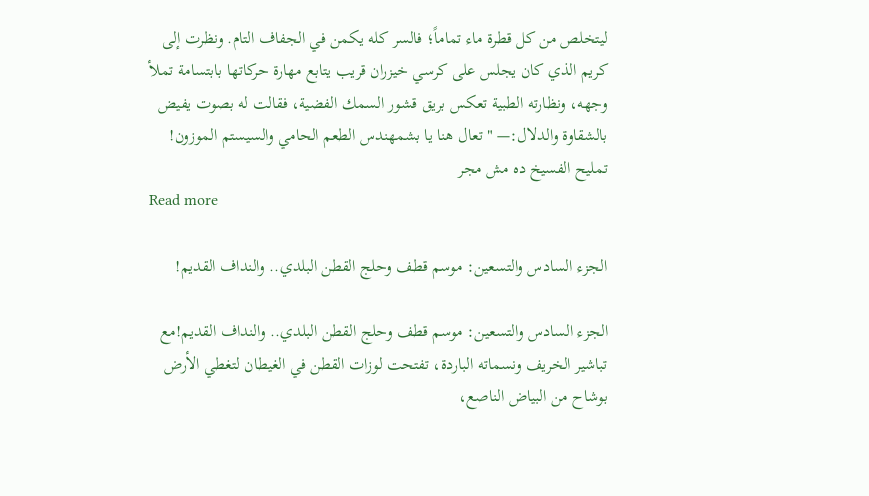ليتخلص من كل قطرة ماء تماماً؛ فالسر كله يكمن في الجفاف التام. ونظرت إلى كريم الذي كان يجلس على كرسي خيزران قريب يتابع مهارة حركاتها بابتسامة تملأ وجهه، ونظارته الطبية تعكس بريق قشور السمك الفضية، فقالت له بصوت يفيض بالشقاوة والدلال:— "تعال هنا يا بشمهندس الطعم الحامي والسيستم الموزون! تمليح الفسيخ ده مش مجر
Read more

الجزء السادس والتسعين: موسم قطف وحلج القطن البلدي.. والنداف القديم!

الجزء السادس والتسعين: موسم قطف وحلج القطن البلدي.. والنداف القديم!مع تباشير الخريف ونسماته الباردة، تفتحت لوزات القطن في الغيطان لتغطي الأرض بوشاح من البياض الناصع،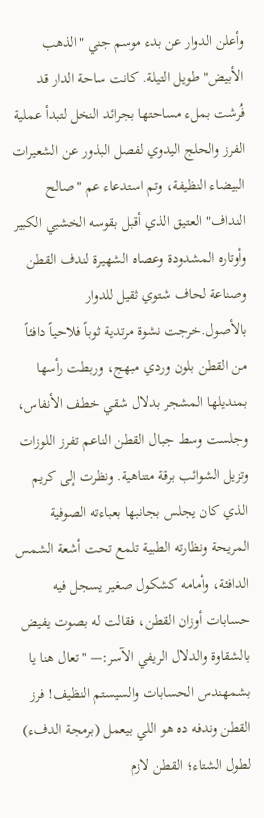وأعلن الدوار عن بدء موسم جني "الذهب الأبيض" طويل التيلة. كانت ساحة الدار قد فُرشت بملء مساحتها بجرائد النخل لتبدأ عملية الفرز والحلج اليدوي لفصل البذور عن الشعيرات البيضاء النظيفة، وتم استدعاء عم "صالح النداف" العتيق الذي أقبل بقوسه الخشبي الكبير وأوتاره المشدودة وعصاه الشهيرة لندف القطن وصناعة لحاف شتوي ثقيل للدوار بالأصول.خرجت نشوة مرتدية ثوباً فلاحياً دافئاً من القطن بلون وردي مبهج، وربطت رأسها بمنديلها المشجر بدلال شقي خطف الأنفاس، وجلست وسط جبال القطن الناعم تفرز اللوزات وتزيل الشوائب برقة متناهية. ونظرت إلى كريم الذي كان يجلس بجانبها بعباءته الصوفية المريحة ونظارته الطبية تلمع تحت أشعة الشمس الدافئة، وأمامه كشكول صغير يسجل فيه حسابات أوزان القطن، فقالت له بصوت يفيض بالشقاوة والدلال الريفي الآسر:— "تعال هنا يا بشمهندس الحسابات والسيستم النظيف! فرز القطن وندفه ده هو اللي بيعمل (برمجة الدفء) لطول الشتاء؛ القطن لازم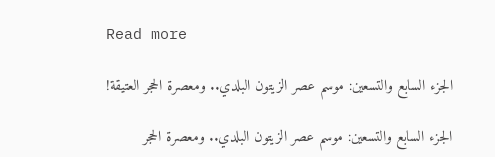Read more

الجزء السابع والتسعين: موسم عصر الزيتون البلدي.. ومعصرة الحجر العتيقة!

الجزء السابع والتسعين: موسم عصر الزيتون البلدي.. ومعصرة الحجر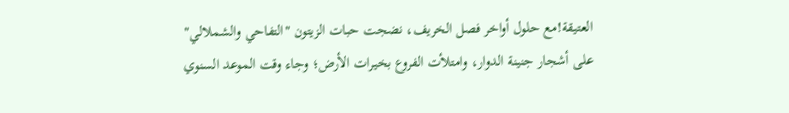العتيقة!مع حلول أواخر فصل الخريف، نضجت حبات الزيتون "التفاحي والشملالي" على أشجار جنينة الدوار، وامتلأت الفروع بخيرات الأرض؛ وجاء وقت الموعد السنوي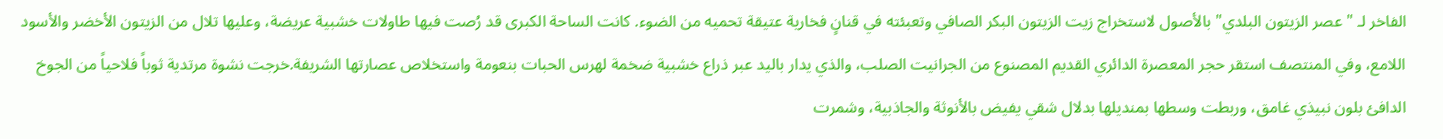الفاخر لـ "عصر الزيتون البلدي" بالأصول لاستخراج زيت الزيتون البكر الصافي وتعبئته في قنانٍ فخارية عتيقة تحميه من الضوء. كانت الساحة الكبرى قد رُصت فيها طاولات خشبية عريضة، وعليها تلال من الزيتون الأخضر والأسود اللامع، وفي المنتصف استقر حجر المعصرة الدائري القديم المصنوع من الجرانيت الصلب، والذي يدار باليد عبر ذراع خشبية ضخمة لهرس الحبات بنعومة واستخلاص عصارتها الشريفة.خرجت نشوة مرتدية ثوباً فلاحياً من الجوخ الدافئ بلون نبيذي غامق، وربطت وسطها بمنديلها بدلال شقي يفيض بالأنوثة والجاذبية، وشمرت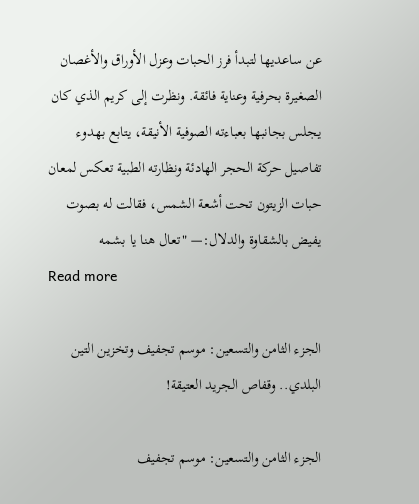عن ساعديها لتبدأ فرز الحبات وعزل الأوراق والأغصان الصغيرة بحرفية وعناية فائقة. ونظرت إلى كريم الذي كان يجلس بجانبها بعباءته الصوفية الأنيقة، يتابع بهدوء تفاصيل حركة الحجر الهادئة ونظارته الطبية تعكس لمعان حبات الزيتون تحت أشعة الشمس، فقالت له بصوت يفيض بالشقاوة والدلال:— "تعال هنا يا بشمه
Read more

الجزء الثامن والتسعين: موسم تجفيف وتخزين التين البلدي.. وقفاص الجريد العتيقة!

الجزء الثامن والتسعين: موسم تجفيف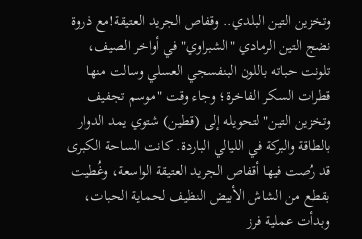وتخزين التين البلدي.. وقفاص الجريد العتيقة!مع ذروة نضج التين الرمادي "الشبراوي" في أواخر الصيف، تلونت حباته باللون البنفسجي العسلي وسالت منها قطرات السكر الفاخرة؛ وجاء وقت "موسم تجفيف وتخزين التين" لتحويله إلى (قطين) شتوي يمد الدوار بالطاقة والبركة في الليالي الباردة. كانت الساحة الكبرى قد رُصت فيها أقفاص الجريد العتيقة الواسعة، وغُطيت بقطع من الشاش الأبيض النظيف لحماية الحبات، وبدأت عملية فرز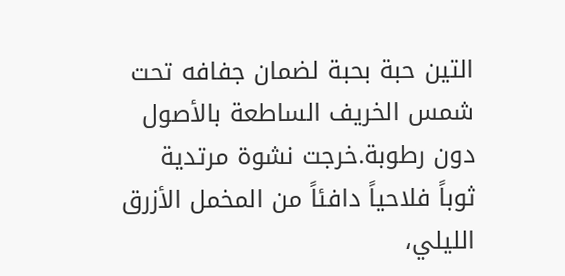التين حبة بحبة لضمان جفافه تحت شمس الخريف الساطعة بالأصول دون رطوبة.خرجت نشوة مرتدية ثوباً فلاحياً دافئاً من المخمل الأزرق الليلي،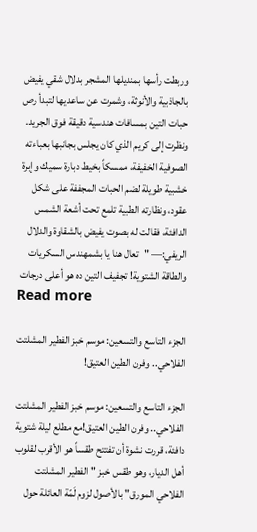وربطت رأسها بمنديلها المشجر بدلال شقي يفيض بالجاذبية والأنوثة، وشمرت عن ساعديها لتبدأ رص حبات التين بمسافات هندسية دقيقة فوق الجريد. ونظرت إلى كريم الذي كان يجلس بجانبها بعباءته الصوفية الخفيفة، ممسكاً بخيط دبارة سميك وإبرة خشبية طويلة لضم الحبات المجففة على شكل عقود، ونظارته الطبية تلمع تحت أشعة الشمس الدافئة، فقالت له بصوت يفيض بالشقاوة والدلال الريفي:— "تعال هنا يا بشمهندس السكريات والطاقة الشتوية! تجفيف التين ده هو أعلى درجات
Read more

الجزء التاسع والتسعين: موسم خبز الفطير المشلتت الفلاحي.. وفرن الطين العتيق!

الجزء التاسع والتسعين: موسم خبز الفطير المشلتت الفلاحي.. وفرن الطين العتيق!مع مطلع ليلة شتوية دافئة، قررت نشوة أن تفتتح طقساً هو الأقرب لقلوب أهل الديار، وهو طقس خبز "الفطير المشلتت الفلاحي المورق" بالأصول لزوم لَمّة العائلة حول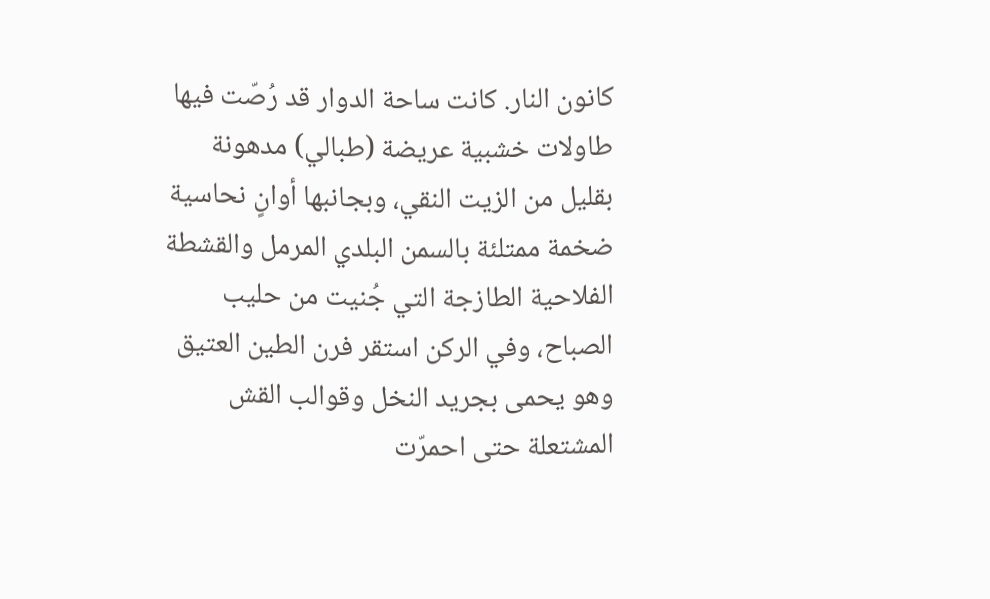كانون النار. كانت ساحة الدوار قد رُصّت فيها طاولات خشبية عريضة (طبالي) مدهونة بقليل من الزيت النقي، وبجانبها أوانٍ نحاسية ضخمة ممتلئة بالسمن البلدي المرمل والقشطة الفلاحية الطازجة التي جُنيت من حليب الصباح، وفي الركن استقر فرن الطين العتيق وهو يحمى بجريد النخل وقوالب القش المشتعلة حتى احمرّت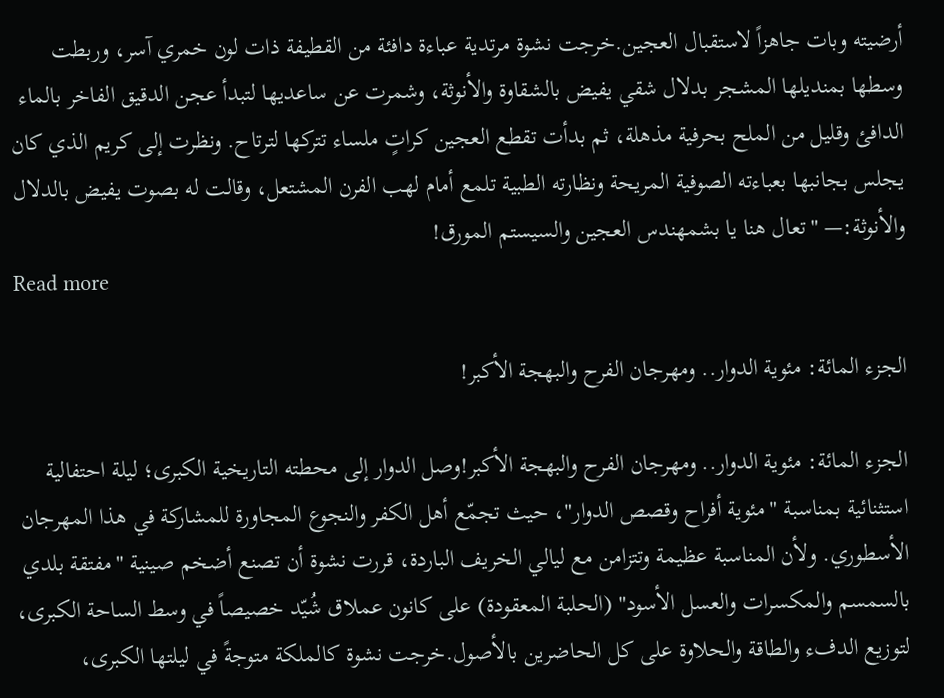أرضيته وبات جاهزاً لاستقبال العجين.خرجت نشوة مرتدية عباءة دافئة من القطيفة ذات لون خمري آسر، وربطت وسطها بمنديلها المشجر بدلال شقي يفيض بالشقاوة والأنوثة، وشمرت عن ساعديها لتبدأ عجن الدقيق الفاخر بالماء الدافئ وقليل من الملح بحرفية مذهلة، ثم بدأت تقطع العجين كراتٍ ملساء تتركها لترتاح. ونظرت إلى كريم الذي كان يجلس بجانبها بعباءته الصوفية المريحة ونظارته الطبية تلمع أمام لهب الفرن المشتعل، وقالت له بصوت يفيض بالدلال والأنوثة:— "تعال هنا يا بشمهندس العجين والسيستم المورق!
Read more

الجزء المائة: مئوية الدوار.. ومهرجان الفرح والبهجة الأكبر!

الجزء المائة: مئوية الدوار.. ومهرجان الفرح والبهجة الأكبر!وصل الدوار إلى محطته التاريخية الكبرى؛ ليلة احتفالية استثنائية بمناسبة "مئوية أفراح وقصص الدوار"، حيث تجمّع أهل الكفر والنجوع المجاورة للمشاركة في هذا المهرجان الأسطوري. ولأن المناسبة عظيمة وتتزامن مع ليالي الخريف الباردة، قررت نشوة أن تصنع أضخم صينية "مفتقة بلدي بالسمسم والمكسرات والعسل الأسود" (الحلبة المعقودة) على كانون عملاق شُيّد خصيصاً في وسط الساحة الكبرى، لتوزيع الدفء والطاقة والحلاوة على كل الحاضرين بالأصول.خرجت نشوة كالملكة متوجةً في ليلتها الكبرى،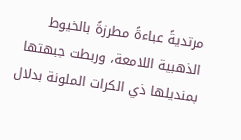مرتديةً عباءةً مطرزةً بالخيوط الذهبية اللامعة، وربطت جبهتها بمنديلها ذي الكرات الملونة بدلال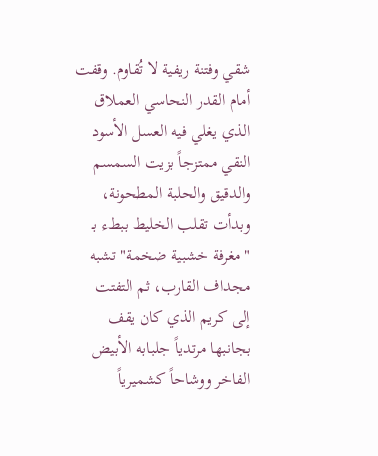شقي وفتنة ريفية لا تُقاوم. وقفت أمام القدر النحاسي العملاق الذي يغلي فيه العسل الأسود النقي ممتزجاً بزيت السمسم والدقيق والحلبة المطحونة، وبدأت تقلب الخليط ببطء بـ "مغرفة خشبية ضخمة" تشبه مجداف القارب، ثم التفتت إلى كريم الذي كان يقف بجانبها مرتدياً جلبابه الأبيض الفاخر ووشاحاً كشميرياً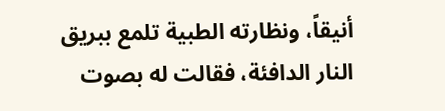أنيقاً، ونظارته الطبية تلمع ببريق النار الدافئة، فقالت له بصوت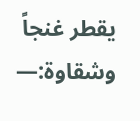يقطر غنجاً وشقاوة:—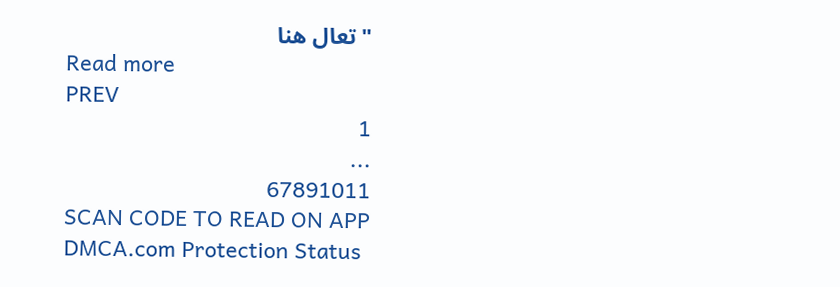"تعال هنا
Read more
PREV
1
...
67891011
SCAN CODE TO READ ON APP
DMCA.com Protection Status